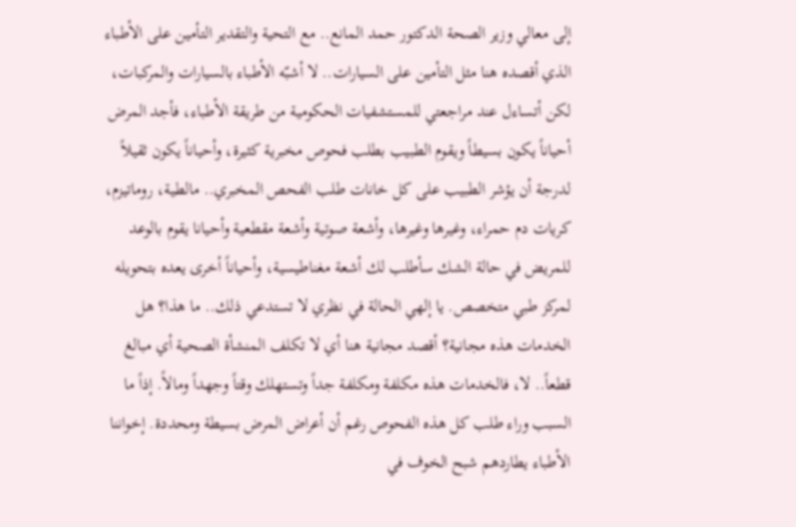إلى معالي وزير الصحة الدكتور حمد المانع.. مع التحية والتقدير التأمين على الأطباء الذي أقصده هنا مثل التأمين على السيارات.. لا أشبّه الأطباء بالسيارات والمركبات، لكن أتساءل عند مراجعتي للمستشفيات الحكومية من طريقة الأطباء، فأجد المرض أحياناً يكون بسيطاً ويقوم الطبيب بطلب فحوص مخبرية كثيرة، وأحياناً يكون ثقيلاً لدرجة أن يؤشر الطبيب على كل خانات طلب الفحص المخبري.. مالطية، روماتيزم، كريات دم حمراء، وغيرها وغيرها، وأشعة صوتية وأشعة مقطعية وأحيانا يقوم بالوعد للمريض في حالة الشك سأطلب لك أشعة مغناطيسية، وأحياناً أخرى يعده بتحويله لمركز طبي متخصص. يا إلهي الحالة في نظري لا تستدعي ذلك.. ما هذا؟ هل الخدمات هذه مجانية؟ أقصد مجانية هنا أي لا تكلف المنشأة الصحية أي مبالغ قطعاً.. لا، فالخدمات هذه مكلفة ومكلفة جداً وتستهلك وقتاً وجهداً ومالاً. إذاً ما السبب وراء طلب كل هذه الفحوص رغم أن أعراض المرض بسيطة ومحددة. إخواننا الأطباء يطاردهم شبح الخوف في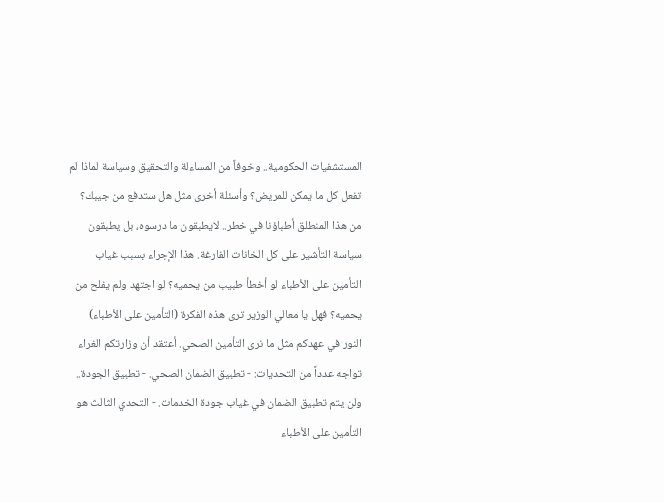المستشفيات الحكومية.. وخوفاً من المساءلة والتحقيق وسياسة لماذا لم تفعل كل ما يمكن للمريض؟ وأسئلة أخرى مثل هل ستدفع من جيبك؟ من هذا المنطلق أطباؤنا في خطر.. لايطبقون ما درسوه، بل يطبقون سياسة التأشير على كل الخانات الفارغة. هذا الإجراء بسبب غياب التأمين على الأطباء لو أخطأ طبيب من يحميه؟ لو اجتهد ولم يفلح من يحميه؟ فهل يا معالي الوزير ترى هذه الفكرة (التأمين على الأطباء) النور في عهدكم مثل ما نرى التأمين الصحي. أعتقد أن وزارتكم الغراء تواجه عدداً من التحديات: - تطبيق الضمان الصحي. - تطبيق الجودة.. ولن يتم تطبيق الضمان في غياب جودة الخدمات. - التحدي الثالث هو التأمين على الأطباء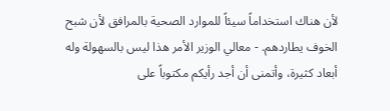لأن هناك استخداماً سيئاً للموارد الصحية بالمرافق لأن شبح الخوف يطاردهم. - معالي الوزير الأمر هذا ليس بالسهولة وله أبعاد كثيرة، وأتمنى أن أجد رأيكم مكتوباً على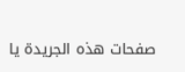صفحات هذه الجريدة يا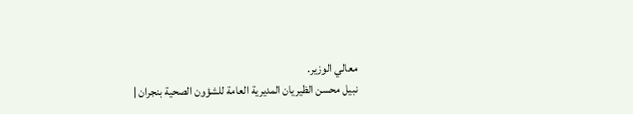معالي الوزير.
نبيل محسن الظيريان المديرية العامة للشؤون الصحية بنجران |